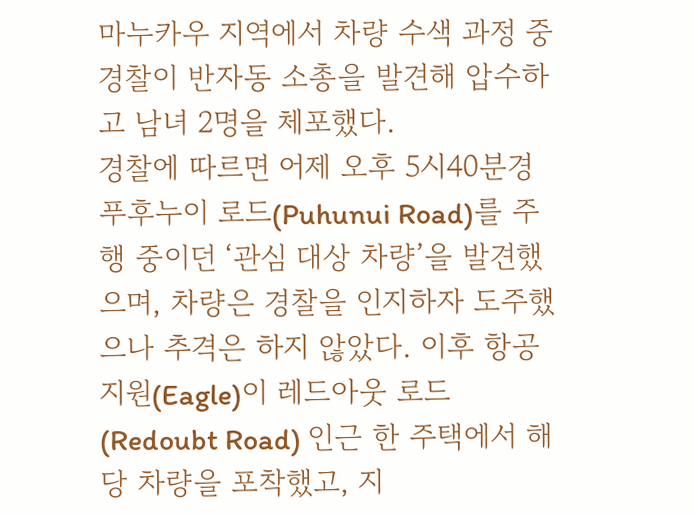마누카우 지역에서 차량 수색 과정 중 경찰이 반자동 소총을 발견해 압수하고 남녀 2명을 체포했다.
경찰에 따르면 어제 오후 5시40분경 푸후누이 로드(Puhunui Road)를 주행 중이던 ‘관심 대상 차량’을 발견했으며, 차량은 경찰을 인지하자 도주했으나 추격은 하지 않았다. 이후 항공지원(Eagle)이 레드아웃 로드(Redoubt Road) 인근 한 주택에서 해당 차량을 포착했고, 지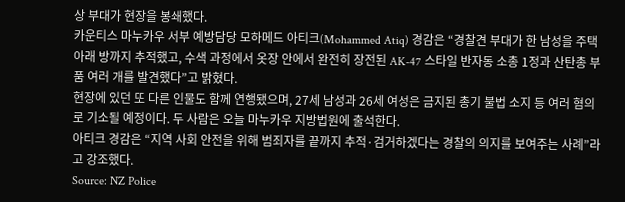상 부대가 현장을 봉쇄했다.
카운티스 마누카우 서부 예방담당 모하메드 아티크(Mohammed Atiq) 경감은 “경찰견 부대가 한 남성을 주택 아래 방까지 추적했고, 수색 과정에서 옷장 안에서 완전히 장전된 AK-47 스타일 반자동 소총 1정과 산탄총 부품 여러 개를 발견했다”고 밝혔다.
현장에 있던 또 다른 인물도 함께 연행됐으며, 27세 남성과 26세 여성은 금지된 총기 불법 소지 등 여러 혐의로 기소될 예정이다. 두 사람은 오늘 마누카우 지방법원에 출석한다.
아티크 경감은 “지역 사회 안전을 위해 범죄자를 끝까지 추적·검거하겠다는 경찰의 의지를 보여주는 사례”라고 강조했다.
Source: NZ Police